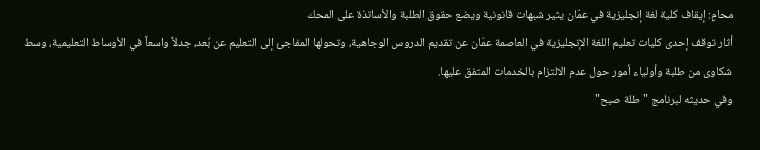محامٍ: إيقاف كلية لغة إنجليزية في عمّان يثير شبهات قانونية ويضع حقوق الطلبة والأساتذة على المحك
أثار توقف إحدى كليات تعليم اللغة الإنجليزية في العاصمة عمّان عن تقديم الدروس الوجاهية، وتحولها المفاجئ إلى التعليم عن بُعد، جدلاً واسعاً في الأوساط التعليمية، وسط شكاوى من طلبة وأولياء أمور حول عدم الالتزام بالخدمات المتفق عليها.
وفي حديثه لبرنامج "طلة صبح"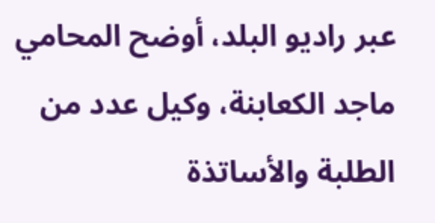عبر راديو البلد، أوضح المحامي ماجد الكعابنة، وكيل عدد من الطلبة والأساتذة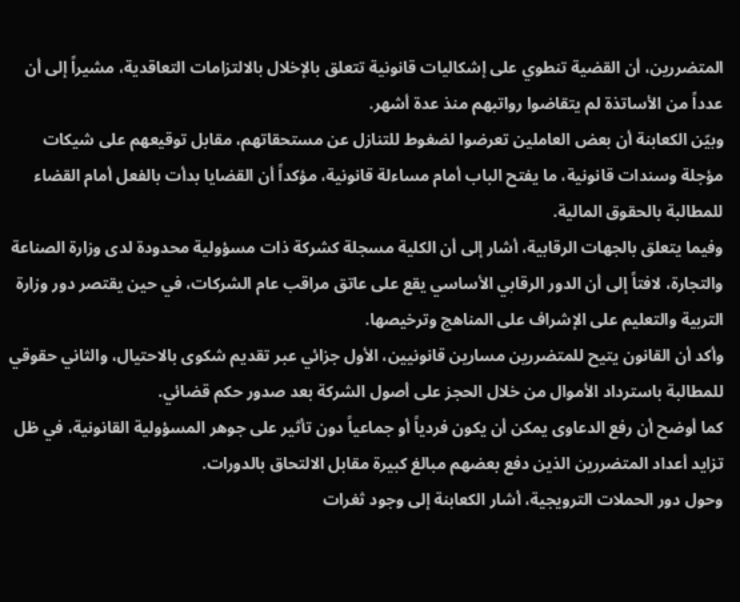المتضررين، أن القضية تنطوي على إشكاليات قانونية تتعلق بالإخلال بالالتزامات التعاقدية، مشيراً إلى أن عدداً من الأساتذة لم يتقاضوا رواتبهم منذ عدة أشهر.
وبيّن الكعابنة أن بعض العاملين تعرضوا لضغوط للتنازل عن مستحقاتهم، مقابل توقيعهم على شيكات مؤجلة وسندات قانونية، ما يفتح الباب أمام مساءلة قانونية، مؤكداً أن القضايا بدأت بالفعل أمام القضاء للمطالبة بالحقوق المالية.
وفيما يتعلق بالجهات الرقابية، أشار إلى أن الكلية مسجلة كشركة ذات مسؤولية محدودة لدى وزارة الصناعة والتجارة، لافتاً إلى أن الدور الرقابي الأساسي يقع على عاتق مراقب عام الشركات، في حين يقتصر دور وزارة التربية والتعليم على الإشراف على المناهج وترخيصها.
وأكد أن القانون يتيح للمتضررين مسارين قانونيين، الأول جزائي عبر تقديم شكوى بالاحتيال، والثاني حقوقي للمطالبة باسترداد الأموال من خلال الحجز على أصول الشركة بعد صدور حكم قضائي.
كما أوضح أن رفع الدعاوى يمكن أن يكون فردياً أو جماعياً دون تأثير على جوهر المسؤولية القانونية، في ظل تزايد أعداد المتضررين الذين دفع بعضهم مبالغ كبيرة مقابل الالتحاق بالدورات.
وحول دور الحملات الترويجية، أشار الكعابنة إلى وجود ثغرات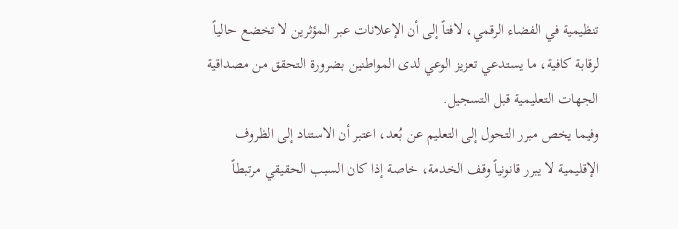تنظيمية في الفضاء الرقمي، لافتاً إلى أن الإعلانات عبر المؤثرين لا تخضع حالياً لرقابة كافية، ما يستدعي تعزيز الوعي لدى المواطنين بضرورة التحقق من مصداقية الجهات التعليمية قبل التسجيل.
وفيما يخص مبرر التحول إلى التعليم عن بُعد، اعتبر أن الاستناد إلى الظروف الإقليمية لا يبرر قانونياً وقف الخدمة، خاصة إذا كان السبب الحقيقي مرتبطاً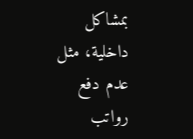بمشاكل داخلية، مثل عدم دفع رواتب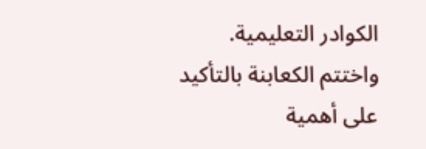الكوادر التعليمية.
واختتم الكعابنة بالتأكيد على أهمية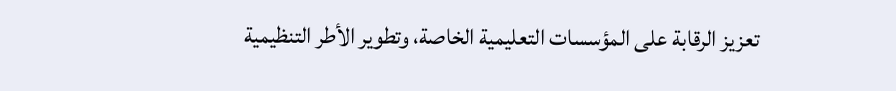تعزيز الرقابة على المؤسسات التعليمية الخاصة، وتطوير الأطر التنظيمية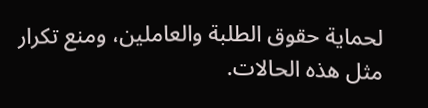لحماية حقوق الطلبة والعاملين، ومنع تكرار مثل هذه الحالات.